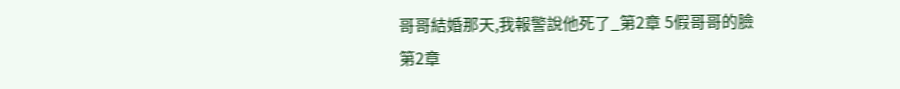哥哥結婚那天,我報警說他死了_第2章 5假哥哥的臉
第2章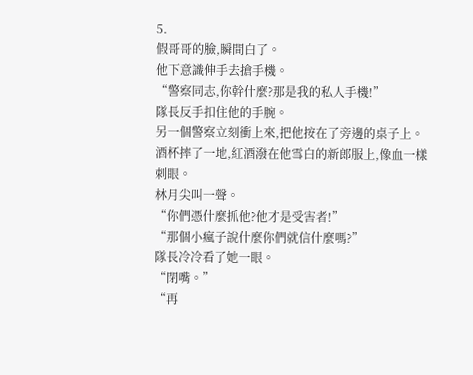5.
假哥哥的臉,瞬間白了。
他下意識伸手去搶手機。
“警察同志,你幹什麼?那是我的私人手機!”
隊長反手扣住他的手腕。
另一個警察立刻衝上來,把他按在了旁邊的桌子上。
酒杯摔了一地,紅酒潑在他雪白的新郎服上,像血一樣刺眼。
林月尖叫一聲。
“你們憑什麼抓他?他才是受害者!”
“那個小瘋子說什麼你們就信什麼嗎?”
隊長冷冷看了她一眼。
“閉嘴。”
“再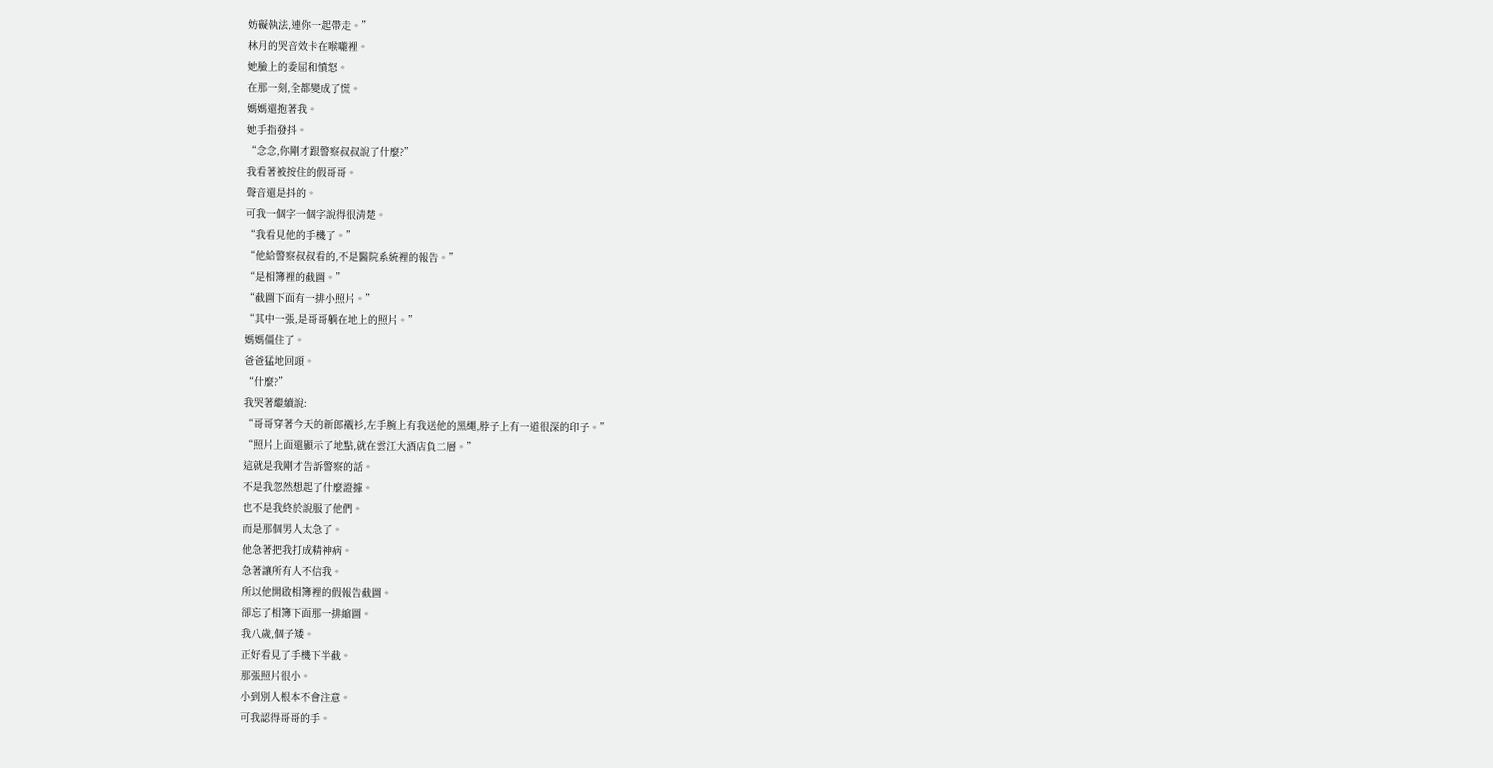妨礙執法,連你一起帶走。”
林月的哭音效卡在喉嚨裡。
她臉上的委屈和憤怒。
在那一刻,全都變成了慌。
媽媽還抱著我。
她手指發抖。
“念念,你剛才跟警察叔叔說了什麼?”
我看著被按住的假哥哥。
聲音還是抖的。
可我一個字一個字說得很清楚。
“我看見他的手機了。”
“他給警察叔叔看的,不是醫院系統裡的報告。”
“是相簿裡的截圖。”
“截圖下面有一排小照片。”
“其中一張,是哥哥躺在地上的照片。”
媽媽僵住了。
爸爸猛地回頭。
“什麼?”
我哭著繼續說:
“哥哥穿著今天的新郎襯衫,左手腕上有我送他的黑繩,脖子上有一道很深的印子。”
“照片上面還顯示了地點,就在雲江大酒店負二層。”
這就是我剛才告訴警察的話。
不是我忽然想起了什麼證據。
也不是我終於說服了他們。
而是那個男人太急了。
他急著把我打成精神病。
急著讓所有人不信我。
所以他開啟相簿裡的假報告截圖。
卻忘了相簿下面那一排縮圖。
我八歲,個子矮。
正好看見了手機下半截。
那張照片很小。
小到別人根本不會注意。
可我認得哥哥的手。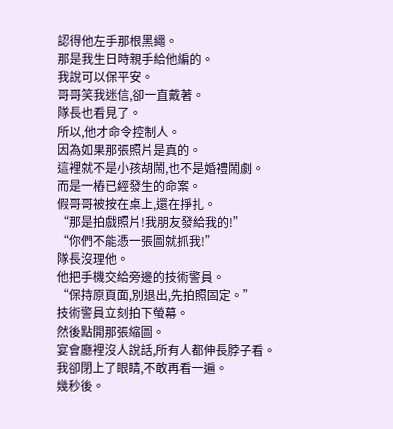認得他左手那根黑繩。
那是我生日時親手給他編的。
我說可以保平安。
哥哥笑我迷信,卻一直戴著。
隊長也看見了。
所以,他才命令控制人。
因為如果那張照片是真的。
這裡就不是小孩胡鬧,也不是婚禮鬧劇。
而是一樁已經發生的命案。
假哥哥被按在桌上,還在掙扎。
“那是拍戲照片!我朋友發給我的!”
“你們不能憑一張圖就抓我!”
隊長沒理他。
他把手機交給旁邊的技術警員。
“保持原頁面,別退出,先拍照固定。”
技術警員立刻拍下螢幕。
然後點開那張縮圖。
宴會廳裡沒人說話,所有人都伸長脖子看。
我卻閉上了眼睛,不敢再看一遍。
幾秒後。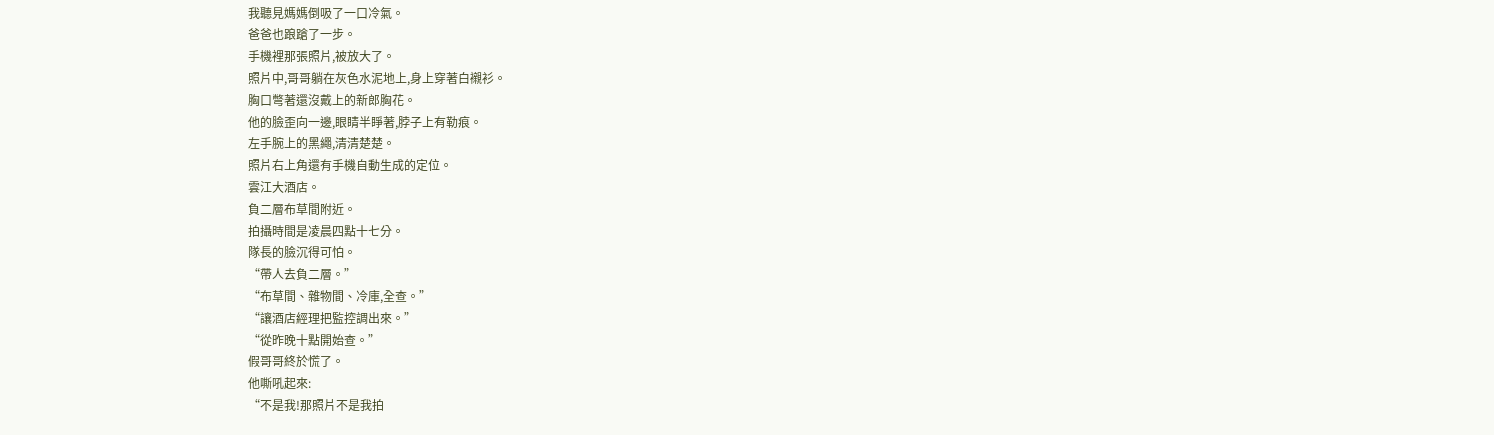我聽見媽媽倒吸了一口冷氣。
爸爸也踉蹌了一步。
手機裡那張照片,被放大了。
照片中,哥哥躺在灰色水泥地上,身上穿著白襯衫。
胸口彆著還沒戴上的新郎胸花。
他的臉歪向一邊,眼睛半睜著,脖子上有勒痕。
左手腕上的黑繩,清清楚楚。
照片右上角還有手機自動生成的定位。
雲江大酒店。
負二層布草間附近。
拍攝時間是凌晨四點十七分。
隊長的臉沉得可怕。
“帶人去負二層。”
“布草間、雜物間、冷庫,全查。”
“讓酒店經理把監控調出來。”
“從昨晚十點開始查。”
假哥哥終於慌了。
他嘶吼起來:
“不是我!那照片不是我拍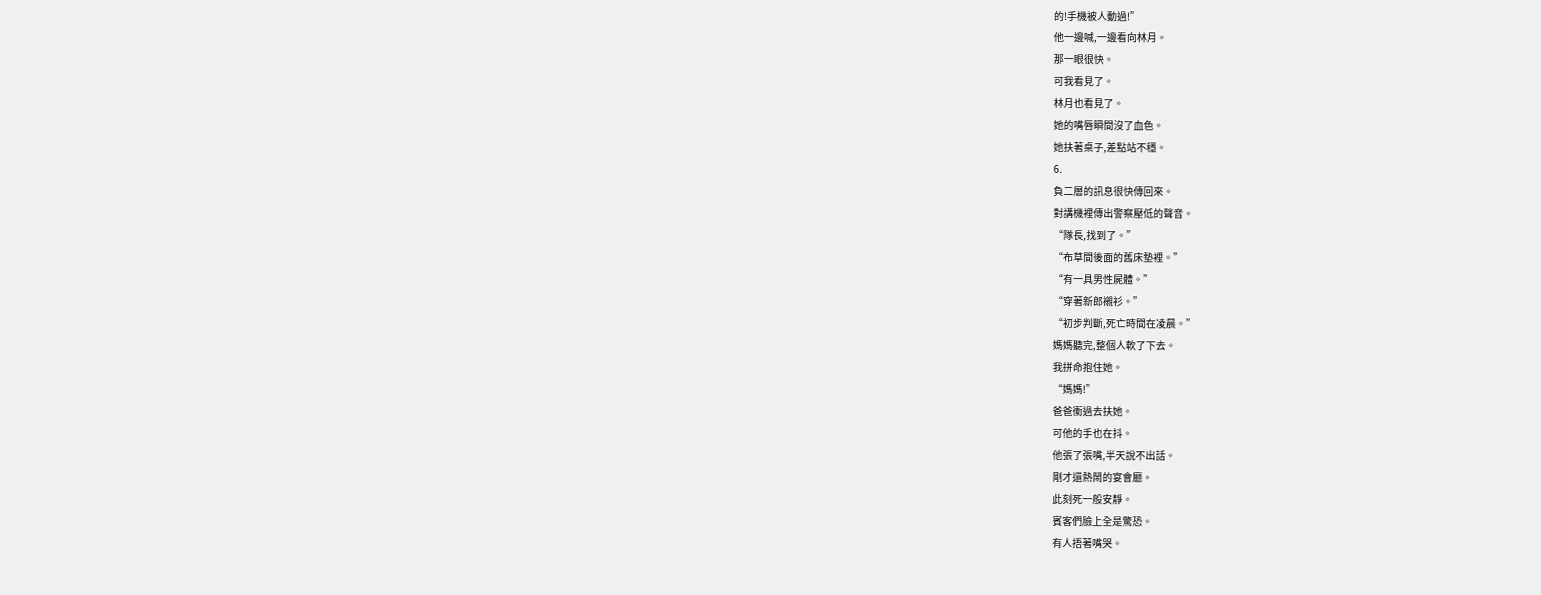的!手機被人動過!”
他一邊喊,一邊看向林月。
那一眼很快。
可我看見了。
林月也看見了。
她的嘴唇瞬間沒了血色。
她扶著桌子,差點站不穩。
6.
負二層的訊息很快傳回來。
對講機裡傳出警察壓低的聲音。
“隊長,找到了。”
“布草間後面的舊床墊裡。”
“有一具男性屍體。”
“穿著新郎襯衫。”
“初步判斷,死亡時間在凌晨。”
媽媽聽完,整個人軟了下去。
我拼命抱住她。
“媽媽!”
爸爸衝過去扶她。
可他的手也在抖。
他張了張嘴,半天說不出話。
剛才還熱鬧的宴會廳。
此刻死一般安靜。
賓客們臉上全是驚恐。
有人捂著嘴哭。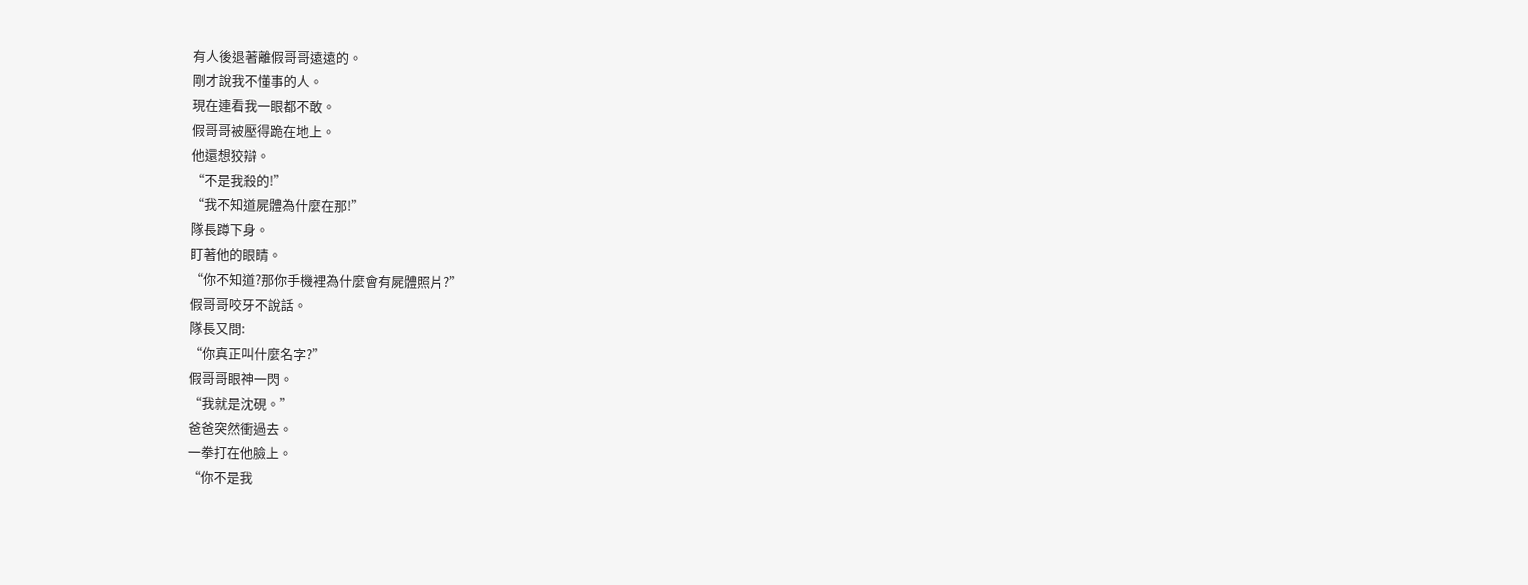有人後退著離假哥哥遠遠的。
剛才說我不懂事的人。
現在連看我一眼都不敢。
假哥哥被壓得跪在地上。
他還想狡辯。
“不是我殺的!”
“我不知道屍體為什麼在那!”
隊長蹲下身。
盯著他的眼睛。
“你不知道?那你手機裡為什麼會有屍體照片?”
假哥哥咬牙不說話。
隊長又問:
“你真正叫什麼名字?”
假哥哥眼神一閃。
“我就是沈硯。”
爸爸突然衝過去。
一拳打在他臉上。
“你不是我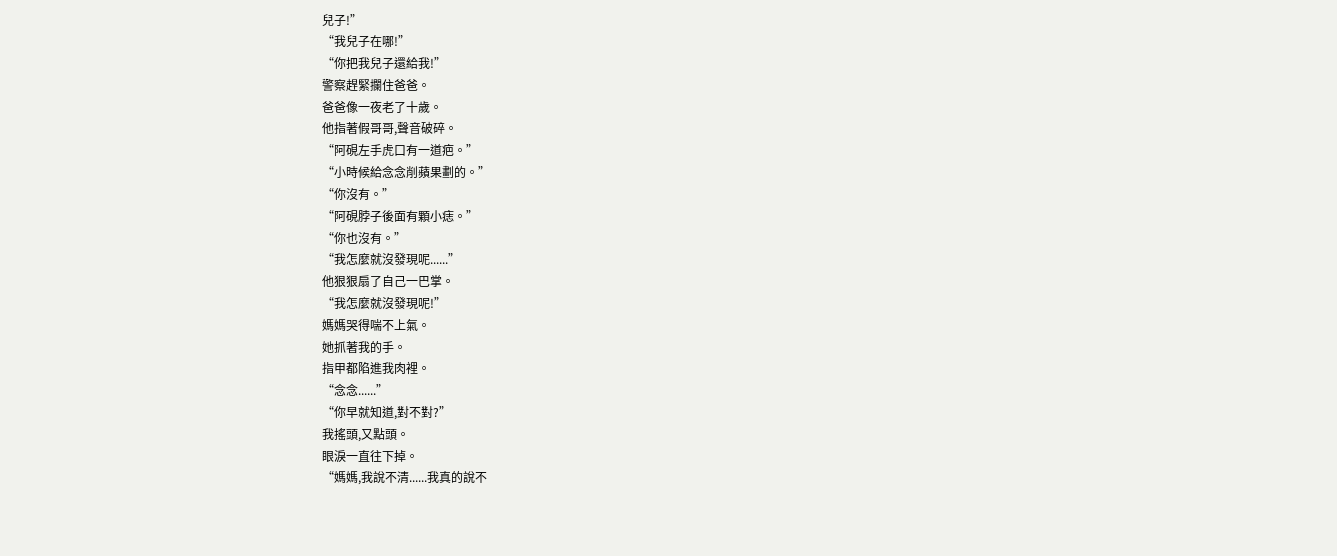兒子!”
“我兒子在哪!”
“你把我兒子還給我!”
警察趕緊攔住爸爸。
爸爸像一夜老了十歲。
他指著假哥哥,聲音破碎。
“阿硯左手虎口有一道疤。”
“小時候給念念削蘋果劃的。”
“你沒有。”
“阿硯脖子後面有顆小痣。”
“你也沒有。”
“我怎麼就沒發現呢......”
他狠狠扇了自己一巴掌。
“我怎麼就沒發現呢!”
媽媽哭得喘不上氣。
她抓著我的手。
指甲都陷進我肉裡。
“念念......”
“你早就知道,對不對?”
我搖頭,又點頭。
眼淚一直往下掉。
“媽媽,我說不清......我真的說不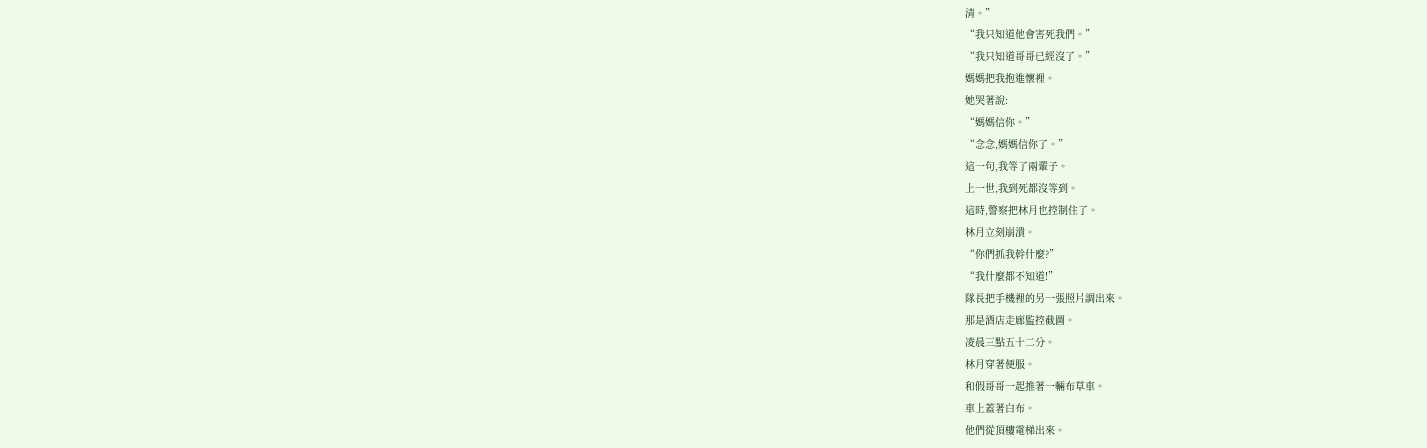清。”
“我只知道他會害死我們。”
“我只知道哥哥已經沒了。”
媽媽把我抱進懷裡。
她哭著說:
“媽媽信你。”
“念念,媽媽信你了。”
這一句,我等了兩輩子。
上一世,我到死都沒等到。
這時,警察把林月也控制住了。
林月立刻崩潰。
“你們抓我幹什麼?”
“我什麼都不知道!”
隊長把手機裡的另一張照片調出來。
那是酒店走廊監控截圖。
凌晨三點五十二分。
林月穿著便服。
和假哥哥一起推著一輛布草車。
車上蓋著白布。
他們從頂樓電梯出來。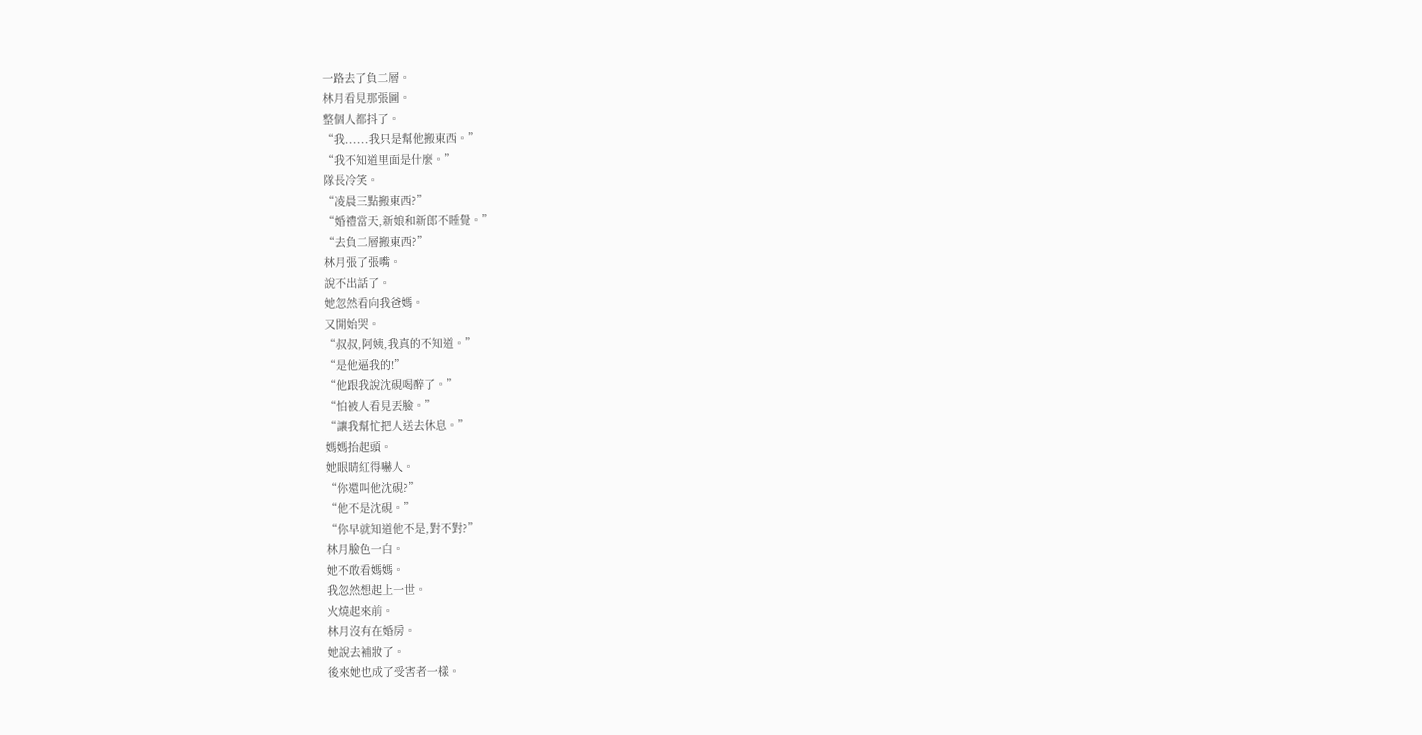一路去了負二層。
林月看見那張圖。
整個人都抖了。
“我......我只是幫他搬東西。”
“我不知道里面是什麼。”
隊長冷笑。
“凌晨三點搬東西?”
“婚禮當天,新娘和新郎不睡覺。”
“去負二層搬東西?”
林月張了張嘴。
說不出話了。
她忽然看向我爸媽。
又開始哭。
“叔叔,阿姨,我真的不知道。”
“是他逼我的!”
“他跟我說沈硯喝醉了。”
“怕被人看見丟臉。”
“讓我幫忙把人送去休息。”
媽媽抬起頭。
她眼睛紅得嚇人。
“你還叫他沈硯?”
“他不是沈硯。”
“你早就知道他不是,對不對?”
林月臉色一白。
她不敢看媽媽。
我忽然想起上一世。
火燒起來前。
林月沒有在婚房。
她說去補妝了。
後來她也成了受害者一樣。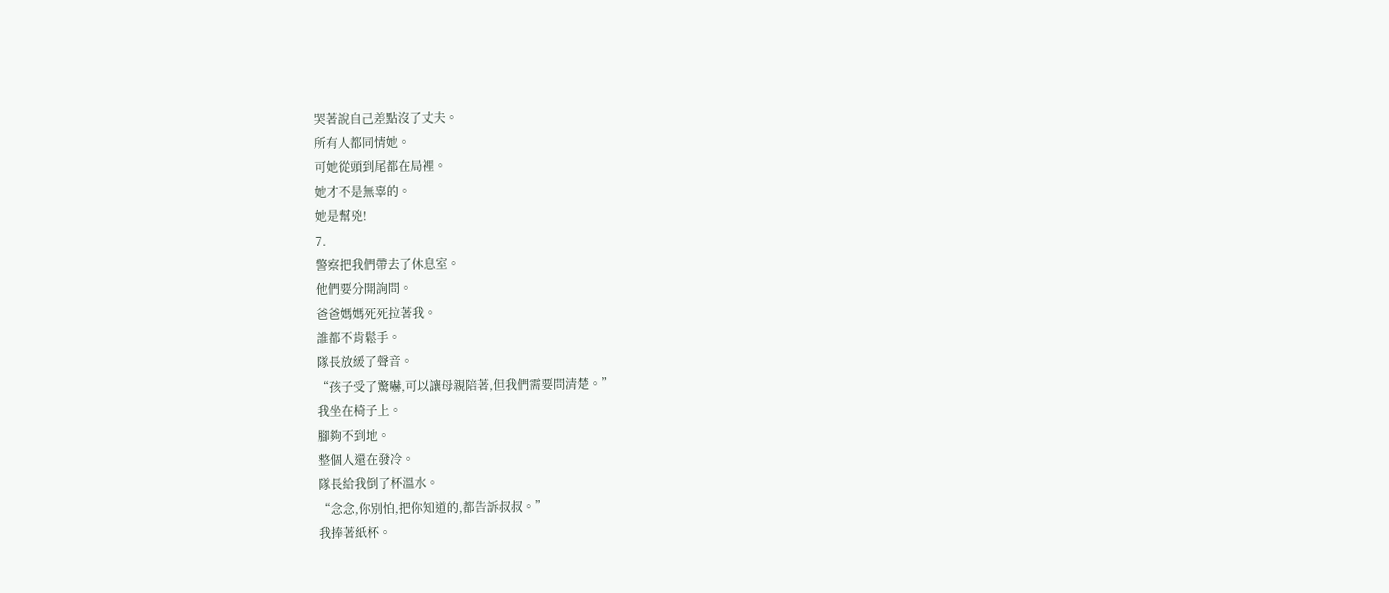哭著說自己差點沒了丈夫。
所有人都同情她。
可她從頭到尾都在局裡。
她才不是無辜的。
她是幫兇!
7.
警察把我們帶去了休息室。
他們要分開詢問。
爸爸媽媽死死拉著我。
誰都不肯鬆手。
隊長放緩了聲音。
“孩子受了驚嚇,可以讓母親陪著,但我們需要問清楚。”
我坐在椅子上。
腳夠不到地。
整個人還在發冷。
隊長給我倒了杯溫水。
“念念,你別怕,把你知道的,都告訴叔叔。”
我捧著紙杯。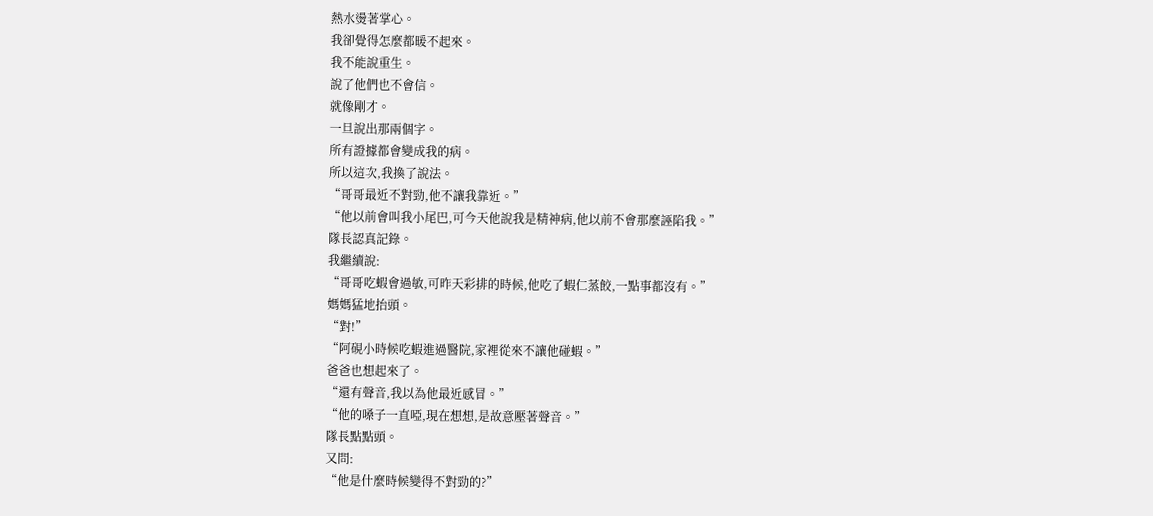熱水燙著掌心。
我卻覺得怎麼都暖不起來。
我不能說重生。
說了他們也不會信。
就像剛才。
一旦說出那兩個字。
所有證據都會變成我的病。
所以這次,我換了說法。
“哥哥最近不對勁,他不讓我靠近。”
“他以前會叫我小尾巴,可今天他說我是精神病,他以前不會那麼誣陷我。”
隊長認真記錄。
我繼續說:
“哥哥吃蝦會過敏,可昨天彩排的時候,他吃了蝦仁蒸餃,一點事都沒有。”
媽媽猛地抬頭。
“對!”
“阿硯小時候吃蝦進過醫院,家裡從來不讓他碰蝦。”
爸爸也想起來了。
“還有聲音,我以為他最近感冒。”
“他的嗓子一直啞,現在想想,是故意壓著聲音。”
隊長點點頭。
又問:
“他是什麼時候變得不對勁的?”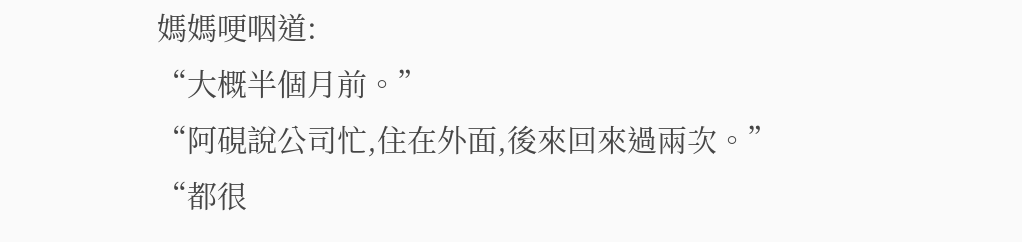媽媽哽咽道:
“大概半個月前。”
“阿硯說公司忙,住在外面,後來回來過兩次。”
“都很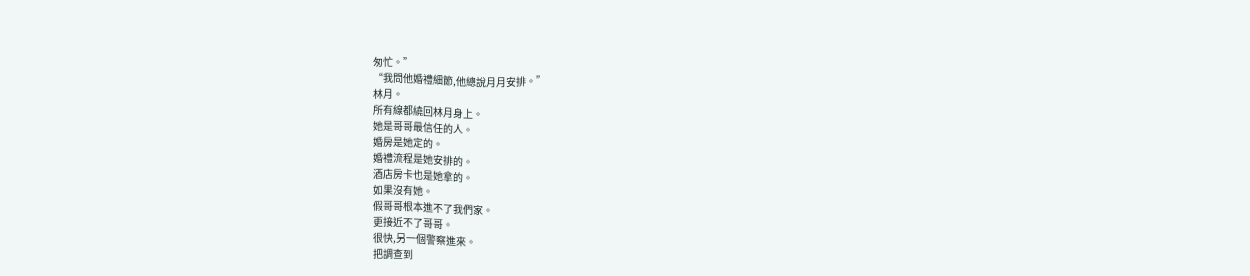匆忙。”
“我問他婚禮細節,他總說月月安排。”
林月。
所有線都繞回林月身上。
她是哥哥最信任的人。
婚房是她定的。
婚禮流程是她安排的。
酒店房卡也是她拿的。
如果沒有她。
假哥哥根本進不了我們家。
更接近不了哥哥。
很快,另一個警察進來。
把調查到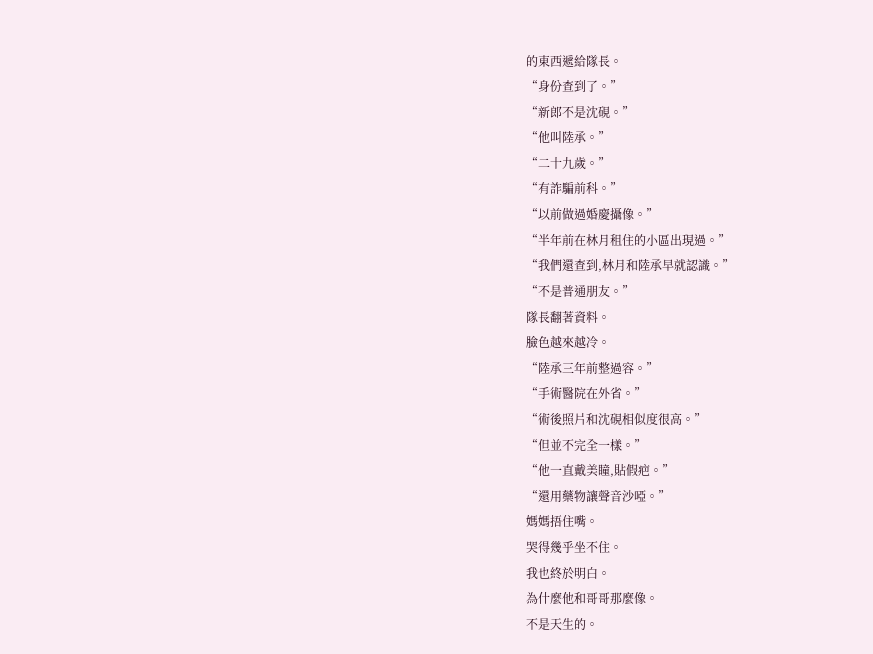的東西遞給隊長。
“身份查到了。”
“新郎不是沈硯。”
“他叫陸承。”
“二十九歲。”
“有詐騙前科。”
“以前做過婚慶攝像。”
“半年前在林月租住的小區出現過。”
“我們還查到,林月和陸承早就認識。”
“不是普通朋友。”
隊長翻著資料。
臉色越來越冷。
“陸承三年前整過容。”
“手術醫院在外省。”
“術後照片和沈硯相似度很高。”
“但並不完全一樣。”
“他一直戴美瞳,貼假疤。”
“還用藥物讓聲音沙啞。”
媽媽捂住嘴。
哭得幾乎坐不住。
我也終於明白。
為什麼他和哥哥那麼像。
不是天生的。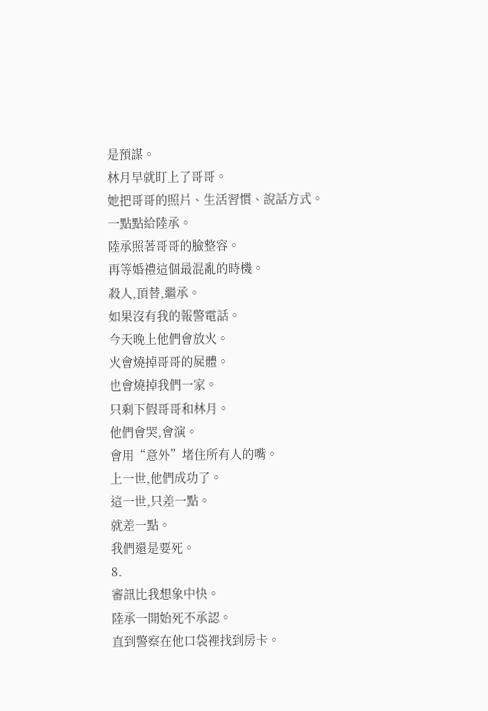是預謀。
林月早就盯上了哥哥。
她把哥哥的照片、生活習慣、說話方式。
一點點給陸承。
陸承照著哥哥的臉整容。
再等婚禮這個最混亂的時機。
殺人,頂替,繼承。
如果沒有我的報警電話。
今天晚上他們會放火。
火會燒掉哥哥的屍體。
也會燒掉我們一家。
只剩下假哥哥和林月。
他們會哭,會演。
會用“意外”堵住所有人的嘴。
上一世,他們成功了。
這一世,只差一點。
就差一點。
我們還是要死。
8.
審訊比我想象中快。
陸承一開始死不承認。
直到警察在他口袋裡找到房卡。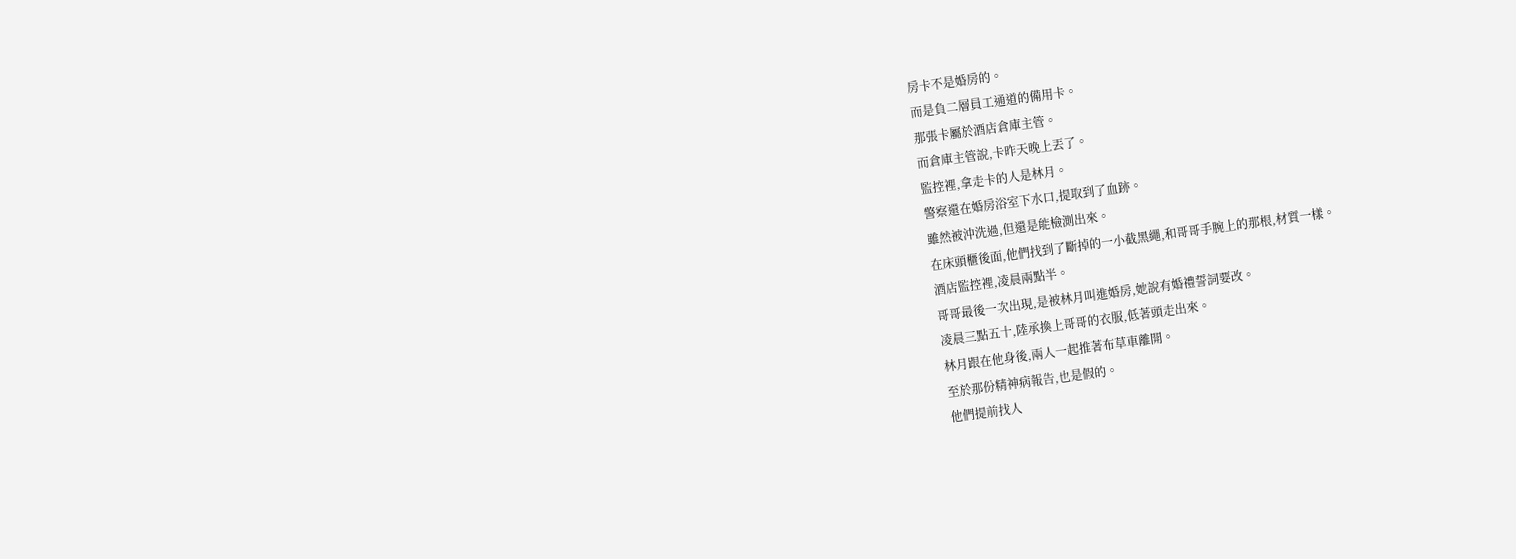房卡不是婚房的。
而是負二層員工通道的備用卡。
那張卡屬於酒店倉庫主管。
而倉庫主管說,卡昨天晚上丟了。
監控裡,拿走卡的人是林月。
警察還在婚房浴室下水口,提取到了血跡。
雖然被沖洗過,但還是能檢測出來。
在床頭櫃後面,他們找到了斷掉的一小截黑繩,和哥哥手腕上的那根,材質一樣。
酒店監控裡,凌晨兩點半。
哥哥最後一次出現,是被林月叫進婚房,她說有婚禮誓詞要改。
凌晨三點五十,陸承換上哥哥的衣服,低著頭走出來。
林月跟在他身後,兩人一起推著布草車離開。
至於那份精神病報告,也是假的。
他們提前找人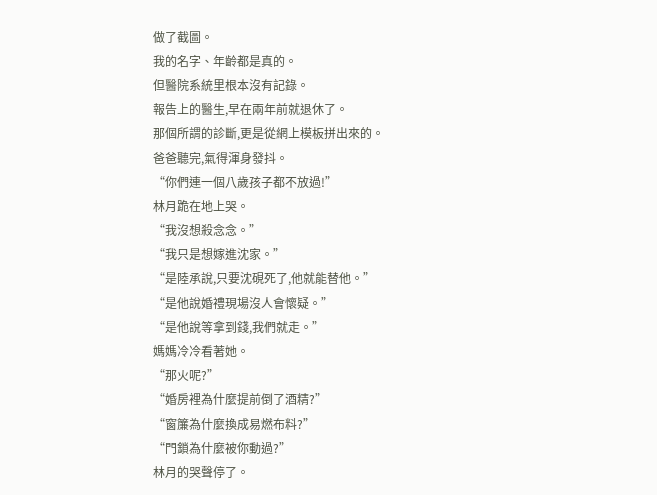做了截圖。
我的名字、年齡都是真的。
但醫院系統里根本沒有記錄。
報告上的醫生,早在兩年前就退休了。
那個所謂的診斷,更是從網上模板拼出來的。
爸爸聽完,氣得渾身發抖。
“你們連一個八歲孩子都不放過!”
林月跪在地上哭。
“我沒想殺念念。”
“我只是想嫁進沈家。”
“是陸承說,只要沈硯死了,他就能替他。”
“是他說婚禮現場沒人會懷疑。”
“是他說等拿到錢,我們就走。”
媽媽冷冷看著她。
“那火呢?”
“婚房裡為什麼提前倒了酒精?”
“窗簾為什麼換成易燃布料?”
“門鎖為什麼被你動過?”
林月的哭聲停了。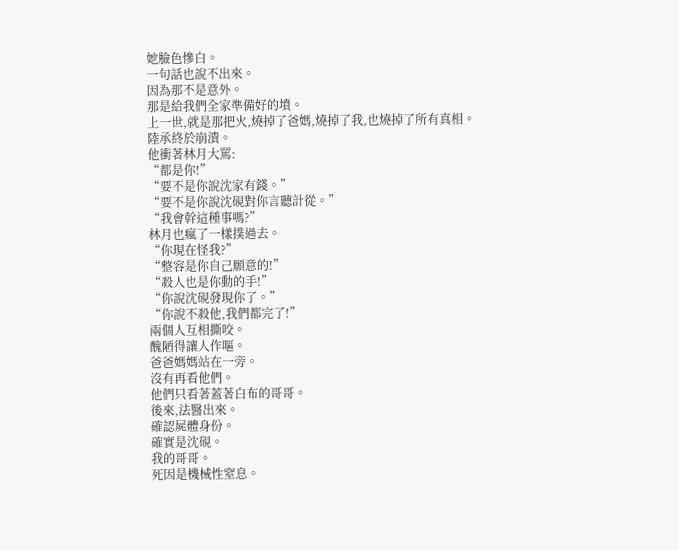她臉色慘白。
一句話也說不出來。
因為那不是意外。
那是給我們全家準備好的墳。
上一世,就是那把火,燒掉了爸媽,燒掉了我,也燒掉了所有真相。
陸承終於崩潰。
他衝著林月大罵:
“都是你!”
“要不是你說沈家有錢。”
“要不是你說沈硯對你言聽計從。”
“我會幹這種事嗎?”
林月也瘋了一樣撲過去。
“你現在怪我?”
“整容是你自己願意的!”
“殺人也是你動的手!”
“你說沈硯發現你了。”
“你說不殺他,我們都完了!”
兩個人互相撕咬。
醜陋得讓人作嘔。
爸爸媽媽站在一旁。
沒有再看他們。
他們只看著蓋著白布的哥哥。
後來,法醫出來。
確認屍體身份。
確實是沈硯。
我的哥哥。
死因是機械性窒息。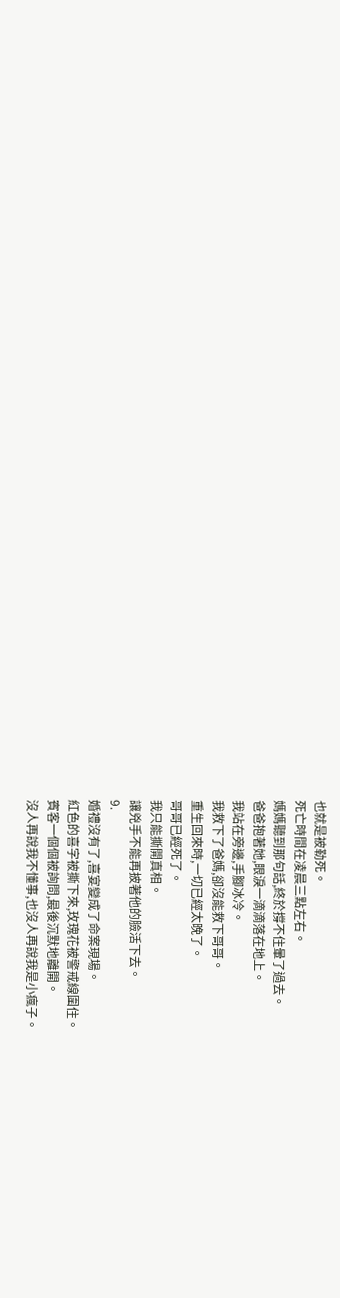也就是被勒死。
死亡時間在凌晨三點左右。
媽媽聽到那句話,終於撐不住暈了過去。
爸爸抱著她,眼淚一滴滴落在地上。
我站在旁邊,手腳冰冷。
我救下了爸媽,卻沒能救下哥哥。
重生回來時,一切已經太晚了。
哥哥已經死了。
我只能撕開真相。
讓兇手不能再披著他的臉活下去。
9.
婚禮沒有了,喜宴變成了命案現場。
紅色的喜字被撕下來,玫瑰花被警戒線圍住。
賓客一個個被詢問,最後沉默地離開。
沒人再說我不懂事,也沒人再說我是小瘋子。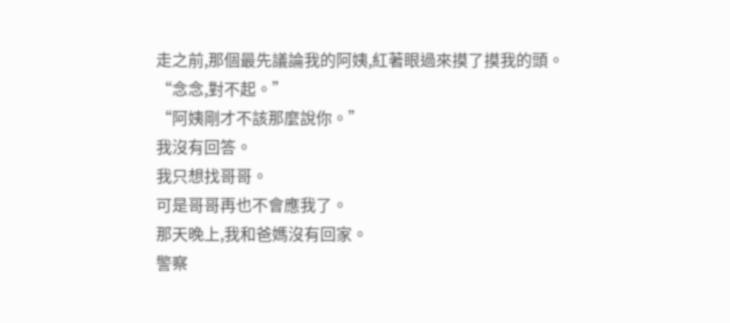走之前,那個最先議論我的阿姨,紅著眼過來摸了摸我的頭。
“念念,對不起。”
“阿姨剛才不該那麼說你。”
我沒有回答。
我只想找哥哥。
可是哥哥再也不會應我了。
那天晚上,我和爸媽沒有回家。
警察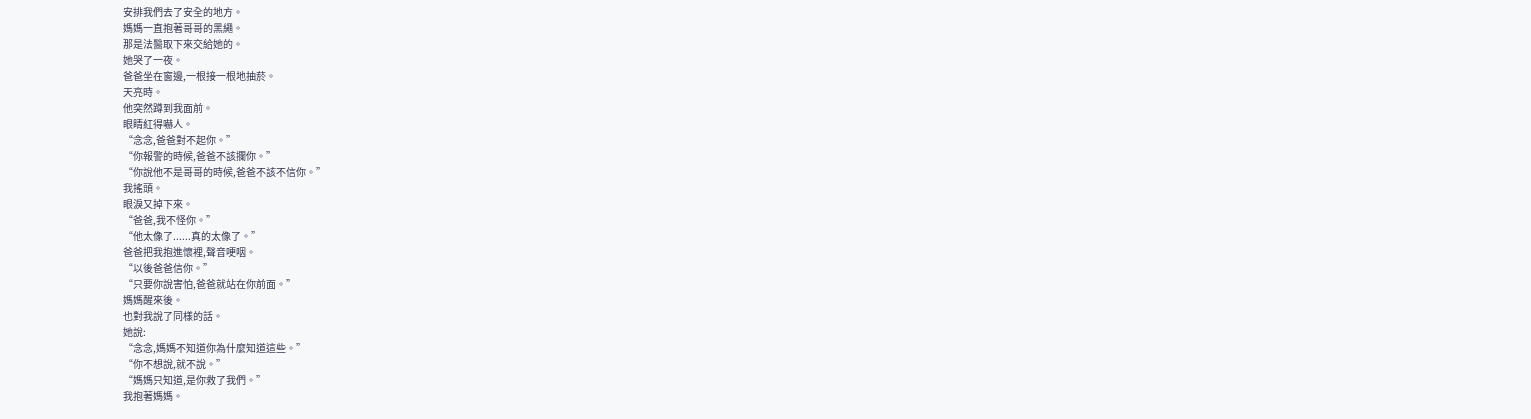安排我們去了安全的地方。
媽媽一直抱著哥哥的黑繩。
那是法醫取下來交給她的。
她哭了一夜。
爸爸坐在窗邊,一根接一根地抽菸。
天亮時。
他突然蹲到我面前。
眼睛紅得嚇人。
“念念,爸爸對不起你。”
“你報警的時候,爸爸不該攔你。”
“你說他不是哥哥的時候,爸爸不該不信你。”
我搖頭。
眼淚又掉下來。
“爸爸,我不怪你。”
“他太像了......真的太像了。”
爸爸把我抱進懷裡,聲音哽咽。
“以後爸爸信你。”
“只要你說害怕,爸爸就站在你前面。”
媽媽醒來後。
也對我說了同樣的話。
她說:
“念念,媽媽不知道你為什麼知道這些。”
“你不想說,就不說。”
“媽媽只知道,是你救了我們。”
我抱著媽媽。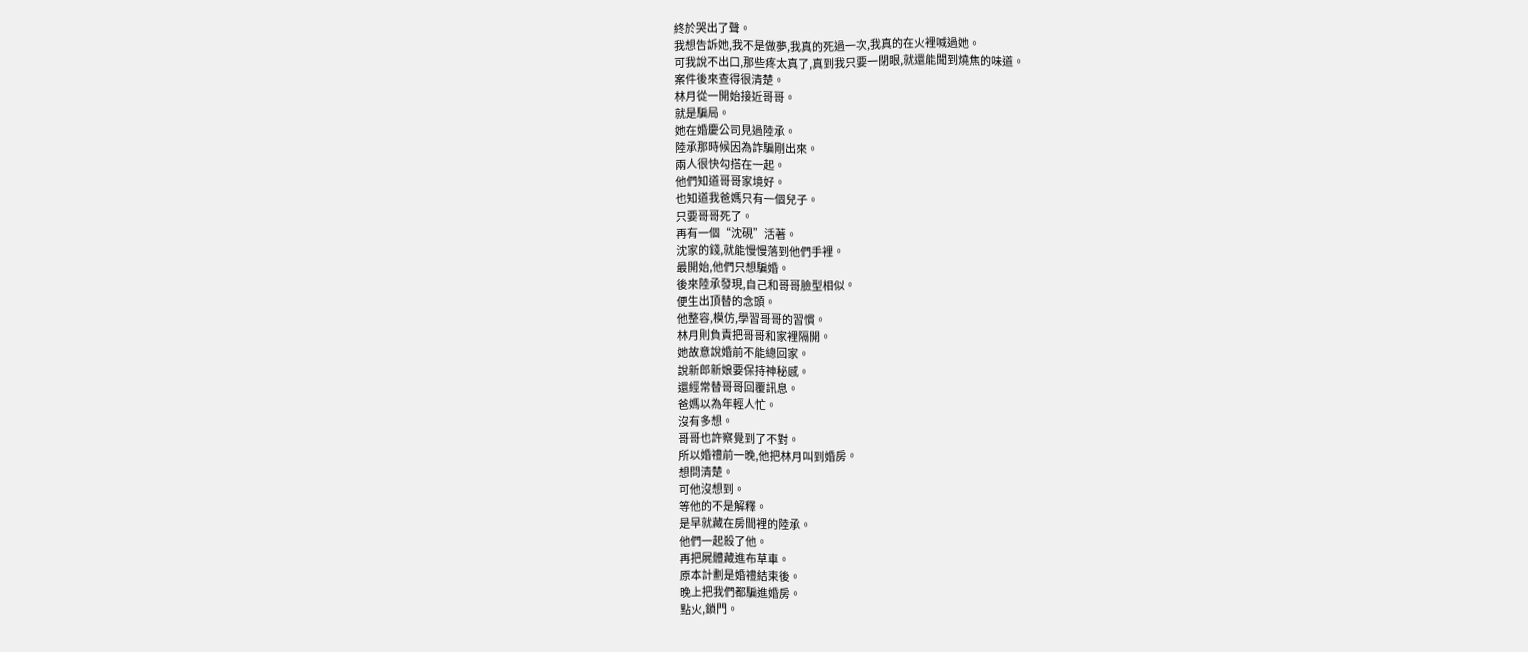終於哭出了聲。
我想告訴她,我不是做夢,我真的死過一次,我真的在火裡喊過她。
可我說不出口,那些疼太真了,真到我只要一閉眼,就還能聞到燒焦的味道。
案件後來查得很清楚。
林月從一開始接近哥哥。
就是騙局。
她在婚慶公司見過陸承。
陸承那時候因為詐騙剛出來。
兩人很快勾搭在一起。
他們知道哥哥家境好。
也知道我爸媽只有一個兒子。
只要哥哥死了。
再有一個“沈硯”活著。
沈家的錢,就能慢慢落到他們手裡。
最開始,他們只想騙婚。
後來陸承發現,自己和哥哥臉型相似。
便生出頂替的念頭。
他整容,模仿,學習哥哥的習慣。
林月則負責把哥哥和家裡隔開。
她故意說婚前不能總回家。
說新郎新娘要保持神秘感。
還經常替哥哥回覆訊息。
爸媽以為年輕人忙。
沒有多想。
哥哥也許察覺到了不對。
所以婚禮前一晚,他把林月叫到婚房。
想問清楚。
可他沒想到。
等他的不是解釋。
是早就藏在房間裡的陸承。
他們一起殺了他。
再把屍體藏進布草車。
原本計劃是婚禮結束後。
晚上把我們都騙進婚房。
點火,鎖門。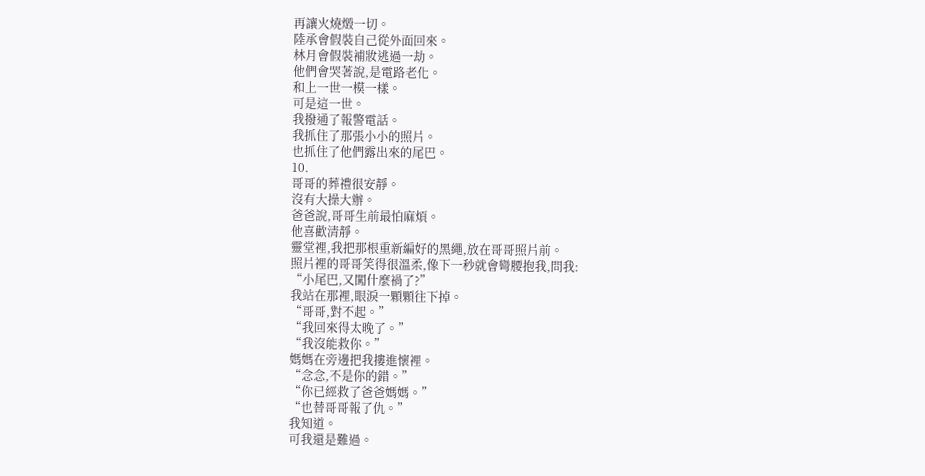再讓火燒燬一切。
陸承會假裝自己從外面回來。
林月會假裝補妝逃過一劫。
他們會哭著說,是電路老化。
和上一世一模一樣。
可是這一世。
我撥通了報警電話。
我抓住了那張小小的照片。
也抓住了他們露出來的尾巴。
10.
哥哥的葬禮很安靜。
沒有大操大辦。
爸爸說,哥哥生前最怕麻煩。
他喜歡清靜。
靈堂裡,我把那根重新編好的黑繩,放在哥哥照片前。
照片裡的哥哥笑得很溫柔,像下一秒就會彎腰抱我,問我:
“小尾巴,又闖什麼禍了?”
我站在那裡,眼淚一顆顆往下掉。
“哥哥,對不起。”
“我回來得太晚了。”
“我沒能救你。”
媽媽在旁邊把我摟進懷裡。
“念念,不是你的錯。”
“你已經救了爸爸媽媽。”
“也替哥哥報了仇。”
我知道。
可我還是難過。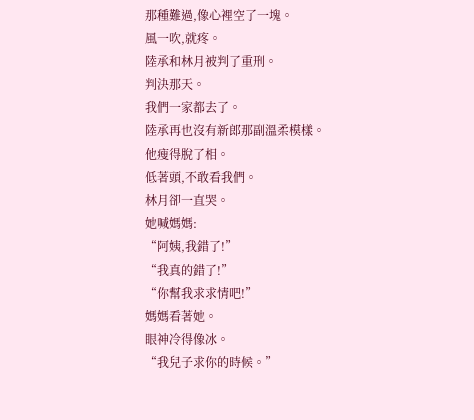那種難過,像心裡空了一塊。
風一吹,就疼。
陸承和林月被判了重刑。
判決那天。
我們一家都去了。
陸承再也沒有新郎那副溫柔模樣。
他瘦得脫了相。
低著頭,不敢看我們。
林月卻一直哭。
她喊媽媽:
“阿姨,我錯了!”
“我真的錯了!”
“你幫我求求情吧!”
媽媽看著她。
眼神冷得像冰。
“我兒子求你的時候。”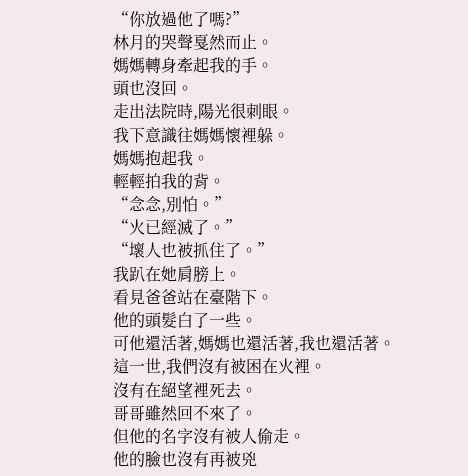“你放過他了嗎?”
林月的哭聲戛然而止。
媽媽轉身牽起我的手。
頭也沒回。
走出法院時,陽光很刺眼。
我下意識往媽媽懷裡躲。
媽媽抱起我。
輕輕拍我的背。
“念念,別怕。”
“火已經滅了。”
“壞人也被抓住了。”
我趴在她肩膀上。
看見爸爸站在臺階下。
他的頭髮白了一些。
可他還活著,媽媽也還活著,我也還活著。
這一世,我們沒有被困在火裡。
沒有在絕望裡死去。
哥哥雖然回不來了。
但他的名字沒有被人偷走。
他的臉也沒有再被兇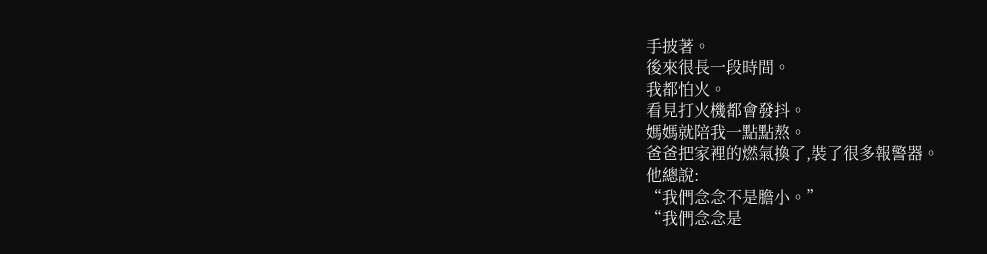手披著。
後來很長一段時間。
我都怕火。
看見打火機都會發抖。
媽媽就陪我一點點熬。
爸爸把家裡的燃氣換了,裝了很多報警器。
他總說:
“我們念念不是膽小。”
“我們念念是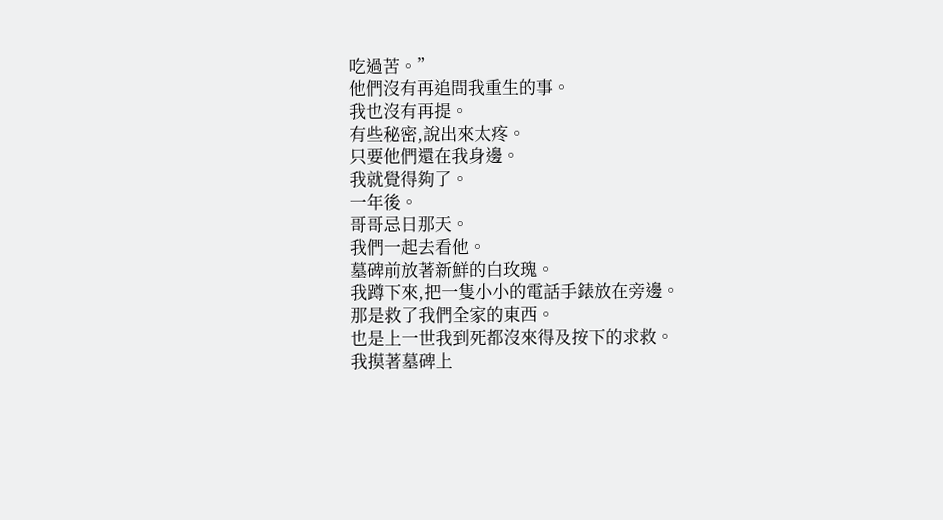吃過苦。”
他們沒有再追問我重生的事。
我也沒有再提。
有些秘密,說出來太疼。
只要他們還在我身邊。
我就覺得夠了。
一年後。
哥哥忌日那天。
我們一起去看他。
墓碑前放著新鮮的白玫瑰。
我蹲下來,把一隻小小的電話手錶放在旁邊。
那是救了我們全家的東西。
也是上一世我到死都沒來得及按下的求救。
我摸著墓碑上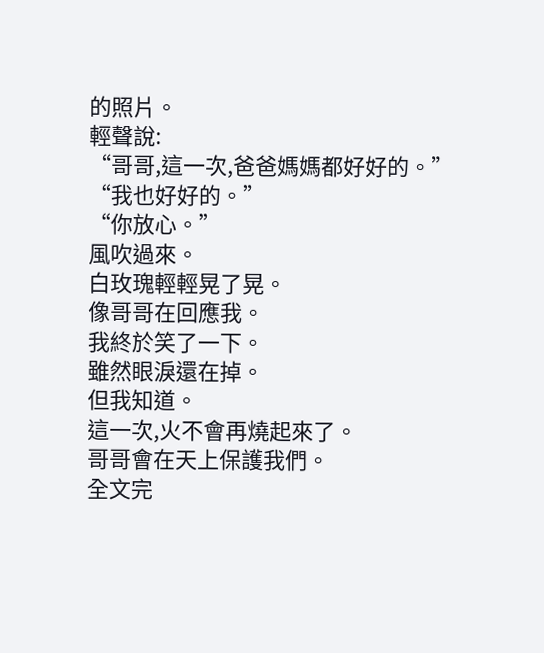的照片。
輕聲說:
“哥哥,這一次,爸爸媽媽都好好的。”
“我也好好的。”
“你放心。”
風吹過來。
白玫瑰輕輕晃了晃。
像哥哥在回應我。
我終於笑了一下。
雖然眼淚還在掉。
但我知道。
這一次,火不會再燒起來了。
哥哥會在天上保護我們。
全文完